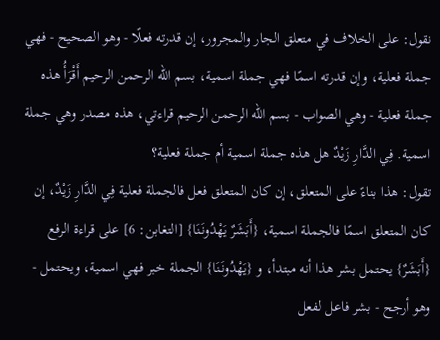نقول: على الخلاف في متعلق الجار والمجرور، إن قدرته فعلًا - وهو الصحيح - فهي جملة فعلية، وإن قدرته اسمًا فهي جملة اسمية، بسم الله الرحمن الرحيم أَقْرَأُ هذه جملة فعلية - وهي الصواب - بسم الله الرحمن الرحيم قراءتي، هذه مصدر وهي جملة اسمية. فِي الدَّارِ زَيْدٌ هل هذه جملة اسمية أم جملة فعلية؟
تقول: هذا بناءً على المتعلق، إن كان المتعلق فعل فالجملة فعلية فِي الدَّارِ زَيْدٌ، إن كان المتعلق اسمًا فالجملة اسمية، {أَبَشَرٌ يَهْدُونَنَا} [التغابن: 6] على قراءة الرفع {أَبَشَرٌ} يحتمل بشر هذا أنه مبتدأ، و {يَهْدُونَنَا} الجملة خبر فهي اسمية، ويحتمل - وهو أرجح - بشر فاعل لفعل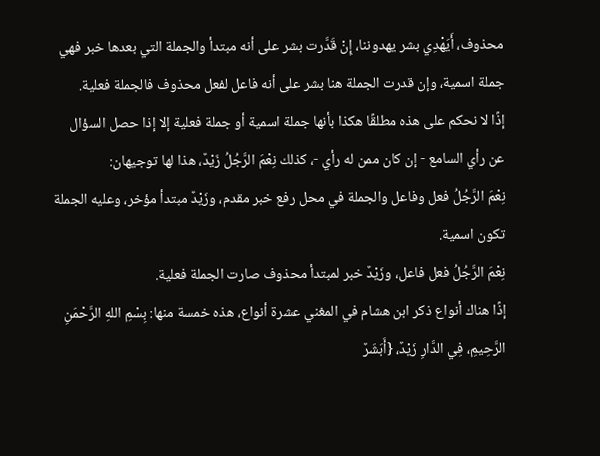محذوف، أَيَهْدِي بشر يهدوننا، إِنْ قَدَّرت بشر على أنه مبتدأ والجملة التي بعدها خبر فهي جملة اسمية، وإن قدرت الجملة هنا بشر على أنه فاعل لفعل محذوف فالجملة فعلية.
إذًا لا نحكم على هذه مطلقًا هكذا بأنها جملة اسمية أو جملة فعلية إلا إذا حصل السؤال عن رأي السامع - إن كان ممن له رأي -، كذلك نِعْمَ الرَّجُلُ زَيْدٌ، هذا لها توجيهان:
نِعْمَ الرَّجُلُ فعل وفاعل والجملة في محل رفع خبر مقدم، وزَيْدٌ مبتدأ مؤخر، وعليه الجملة تكون اسمية.
نِعْمَ الرَّجُلُ فعل فاعل، وزَيْدٌ خبر لمبتدأ محذوف صارت الجملة فعلية.
إذًا هناك أنواع ذكر ابن هشام في المغني عشرة أنواع، هذه خمسة منها: بِسْمِ اللهِ الرَّحْمَنِ الرَّحِيمِ، فِي الدَّارِ زَيْدٌ، {أَبَشَرٌ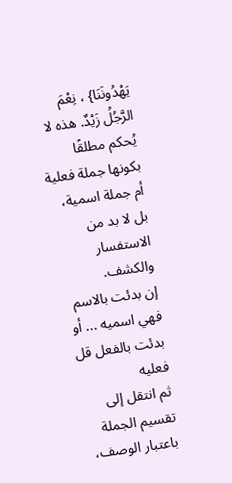يَهْدُونَنَا} ، نِعْمَ الرَّجُلُ زَيْدٌ. هذه لا يُحكم مطلقًا بكونها جملة فعلية أم جملة اسمية، بل لا بد من الاستفسار والكشف.
إن بدئت بالاسم فهي اسميه ... أو بدئت بالفعل قل فعليه
ثم انتقل إلى تقسيم الجملة باعتبار الوصف،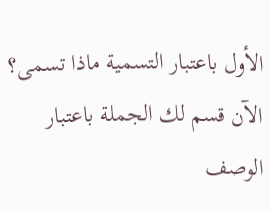الأول باعتبار التسمية ماذا تسمى؟ الآن قسم لك الجملة باعتبار الوصف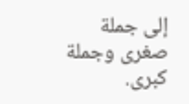إلى جملة صغرى وجملة كبرى.